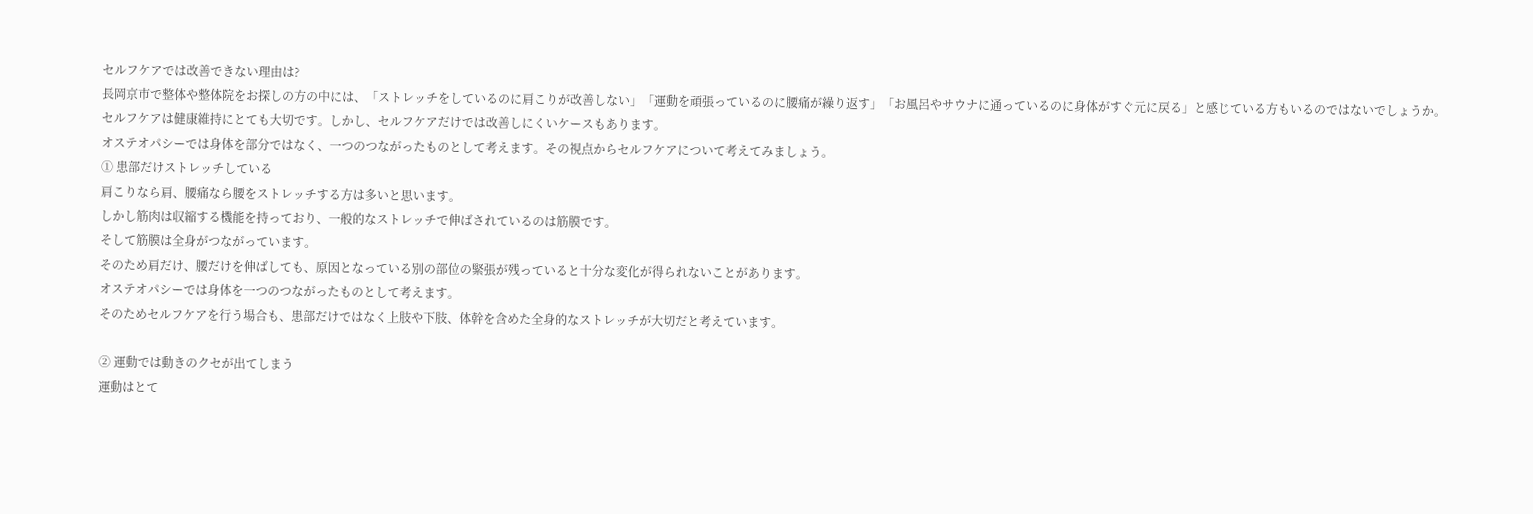セルフケアでは改善できない理由は?
長岡京市で整体や整体院をお探しの方の中には、「ストレッチをしているのに肩こりが改善しない」「運動を頑張っているのに腰痛が繰り返す」「お風呂やサウナに通っているのに身体がすぐ元に戻る」と感じている方もいるのではないでしょうか。
セルフケアは健康維持にとても大切です。しかし、セルフケアだけでは改善しにくいケースもあります。
オステオパシーでは身体を部分ではなく、一つのつながったものとして考えます。その視点からセルフケアについて考えてみましょう。
① 患部だけストレッチしている
肩こりなら肩、腰痛なら腰をストレッチする方は多いと思います。
しかし筋肉は収縮する機能を持っており、一般的なストレッチで伸ばされているのは筋膜です。
そして筋膜は全身がつながっています。
そのため肩だけ、腰だけを伸ばしても、原因となっている別の部位の緊張が残っていると十分な変化が得られないことがあります。
オステオパシーでは身体を一つのつながったものとして考えます。
そのためセルフケアを行う場合も、患部だけではなく上肢や下肢、体幹を含めた全身的なストレッチが大切だと考えています。

② 運動では動きのクセが出てしまう
運動はとて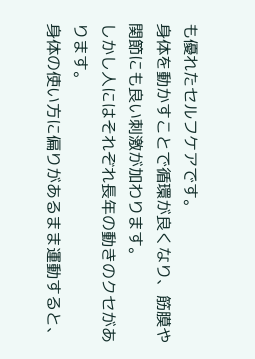も優れたセルフケアです。
身体を動かすことで循環が良くなり、筋膜や関節にも良い刺激が加わります。
しかし人にはそれぞれ長年の動きのクセがあります。
身体の使い方に偏りがあるまま運動すると、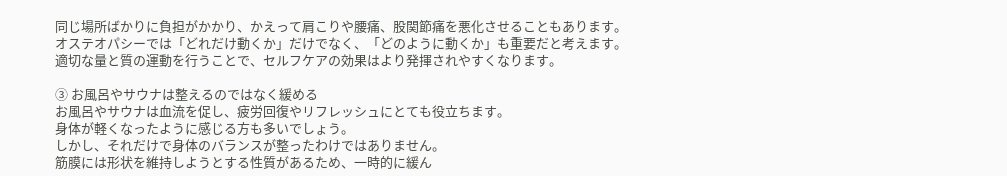同じ場所ばかりに負担がかかり、かえって肩こりや腰痛、股関節痛を悪化させることもあります。
オステオパシーでは「どれだけ動くか」だけでなく、「どのように動くか」も重要だと考えます。
適切な量と質の運動を行うことで、セルフケアの効果はより発揮されやすくなります。

③ お風呂やサウナは整えるのではなく緩める
お風呂やサウナは血流を促し、疲労回復やリフレッシュにとても役立ちます。
身体が軽くなったように感じる方も多いでしょう。
しかし、それだけで身体のバランスが整ったわけではありません。
筋膜には形状を維持しようとする性質があるため、一時的に緩ん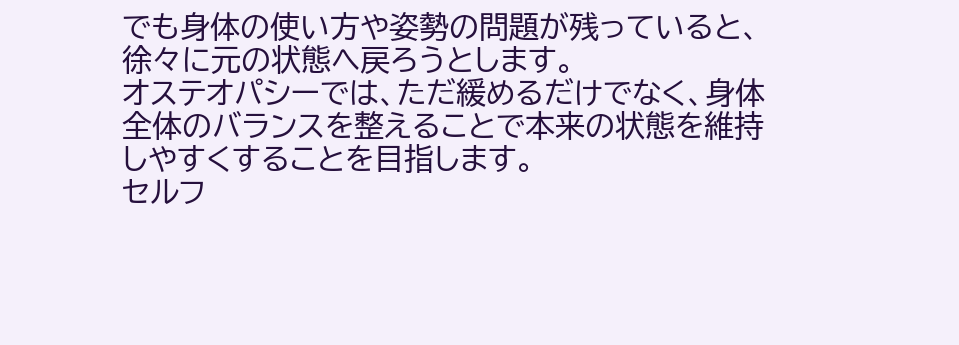でも身体の使い方や姿勢の問題が残っていると、徐々に元の状態へ戻ろうとします。
オステオパシーでは、ただ緩めるだけでなく、身体全体のバランスを整えることで本来の状態を維持しやすくすることを目指します。
セルフ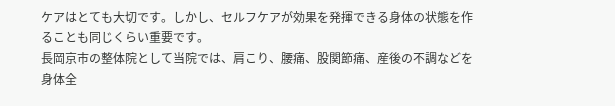ケアはとても大切です。しかし、セルフケアが効果を発揮できる身体の状態を作ることも同じくらい重要です。
長岡京市の整体院として当院では、肩こり、腰痛、股関節痛、産後の不調などを身体全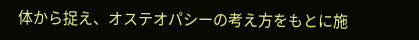体から捉え、オステオパシーの考え方をもとに施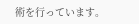術を行っています。